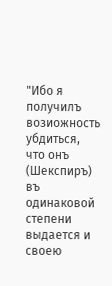"Ибо я получилъ возиожность убдиться, что онъ (Шекспиръ) въ одинаковой степени выдается и своею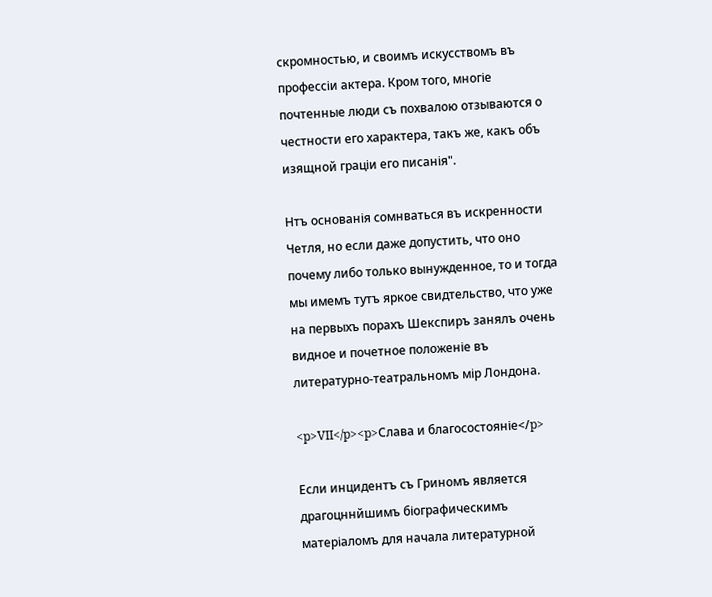скромностью, и своимъ искусствомъ въ профессіи актера. Кром того, многіе почтенные люди съ похвалою отзываются о честности его характера, такъ же, какъ объ изящной граціи его писанія".

Нтъ основанія сомнваться въ искренности Четля, но если даже допустить, что оно почему либо только вынужденное, то и тогда мы имемъ тутъ яркое свидтельство, что уже на первыхъ порахъ Шекспиръ занялъ очень видное и почетное положеніе въ литературно-театральномъ мір Лондона.

<p>VII</p><p>Слава и благосостояніе</p>

Если инцидентъ съ Гриномъ является драгоцннйшимъ біографическимъ матеріаломъ для начала литературной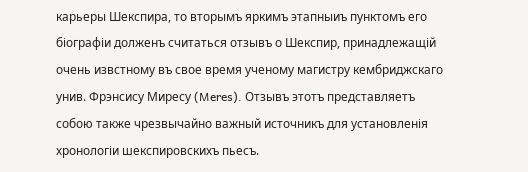карьеры Шекспира, то вторымъ яркимъ этапныиъ пунктомъ его біографіи долженъ считаться отзывъ о Шекспир, принадлежащій очень извстному въ свое время ученому магистру кембриджскаго унив. Фрэнсису Миресу (Meres). Отзывъ этотъ представляетъ собою также чрезвычайно важный источникъ для установленія хронологіи шекспировскихъ пьесъ.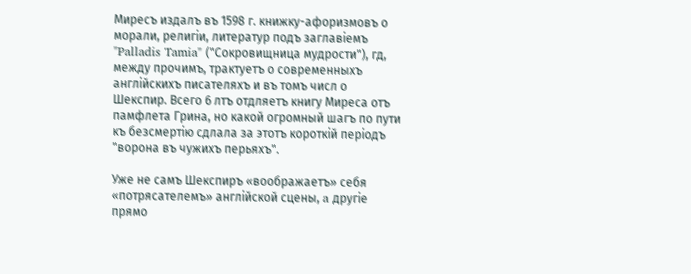Миресъ издалъ въ 1598 г. книжку-афоризмовъ о морали, религіи, литератур подъ заглавіемъ "Palladis Tamia" ("Сокровищница мудрости"), гд, между прочимъ, трактуетъ о современныхъ англійскихъ писателяхъ и въ томъ числ о Шекспир. Всего 6 лтъ отдляетъ книгу Миреса отъ памфлета Грина, но какой огромный шагъ по пути къ безсмертію сдлала за этотъ короткій періодъ "ворона въ чужихъ перьяхъ".

Уже не самъ Шекспиръ «воображаетъ» себя «потрясателемъ» англійской сцены, a другіе прямо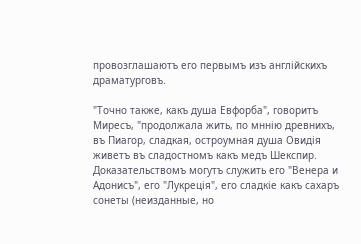провозглашаютъ его первымъ изъ англійскихъ драматурговъ.

"Точно также, какъ душа Евфорба", говоритъ Миресъ, "продолжала жить, по мннію древнихъ, въ Пиагор, сладкая, остроумная душа Овидія живетъ въ сладостномъ какъ медъ Шекспир. Доказательствомъ могутъ служить его "Венера и Адонисъ", его "Лукреція", его сладкіе какъ сахаръ сонеты (неизданные, но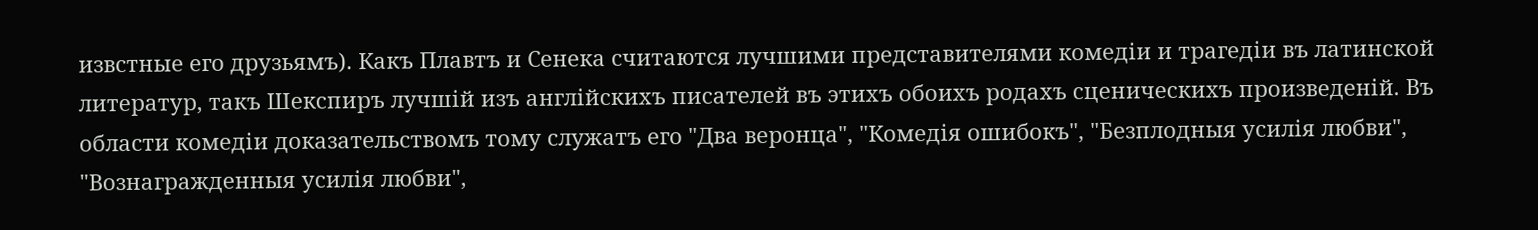извстные его друзьямъ). Какъ Плавтъ и Сенека считаются лучшими представителями комедіи и трагедіи въ латинской литератур, такъ Шекспиръ лучшій изъ англійскихъ писателей въ этихъ обоихъ родахъ сценическихъ произведеній. Въ области комедіи доказательствомъ тому служатъ его "Два веронца", "Комедія ошибокъ", "Безплодныя усилія любви", "Вознагражденныя усилія любви",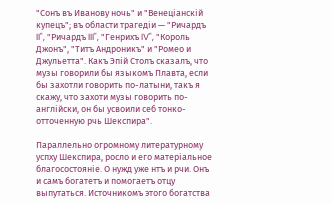"Сонъ въ Иванову ночь" и "Венеціанскій купецъ"; въ области трагедіи — "Ричардъ II", "Ричардъ III", "Генрихъ IV", "Король Джонъ", "Титъ Андроникъ" и "Ромео и Джульетта". Какъ Эпій Столъ сказалъ, что музы говорили бы языкомъ Плавта, если бы захотли говорить по-латыни, такъ я скажу, что захоти музы говорить по-англійски, он бы усвоили себ тонко-отточенную рчь Шекспира".

Параллельно огромному литературному успху Шекспира, росло и его матеріальное благосостояніе. О нужд уже нтъ и рчи. Онъ и самъ богатетъ и помогаетъ отцу выпутаться. Источникомъ этого богатства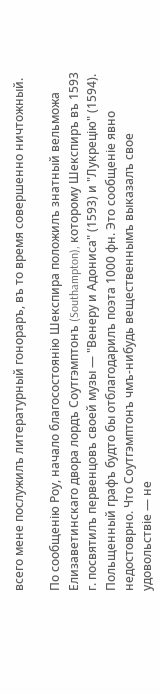всего мене послужилъ литературный гонораръ, въ то время совершенно ничтожный.

По сообщенію Роу, начало благосостоянію Шекспира положилъ знатный вельможа Елизаветинскаго двора лордъ Соутгэмптонъ (Southampton), которому Шекспиръ въ 1593 г. посвятилъ первенцовъ своей музы — "Венеру и Адониса" (1593) и "Лукрецію" (1594). Польщенный графъ будто бы отблагодарилъ поэта 1000 фн. Это сообщеніе явно недостоврно. Что Соутгэмптонъ чмъ-нибудь вещественнымъ выказалъ свое удовольствіе — не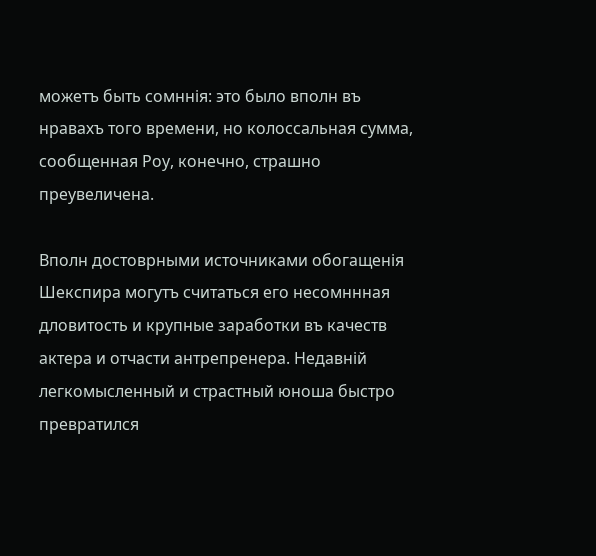можетъ быть сомннія: это было вполн въ нравахъ того времени, но колоссальная сумма, сообщенная Роу, конечно, страшно преувеличена.

Вполн достоврными источниками обогащенія Шекспира могутъ считаться его несомннная дловитость и крупные заработки въ качеств актера и отчасти антрепренера. Недавній легкомысленный и страстный юноша быстро превратился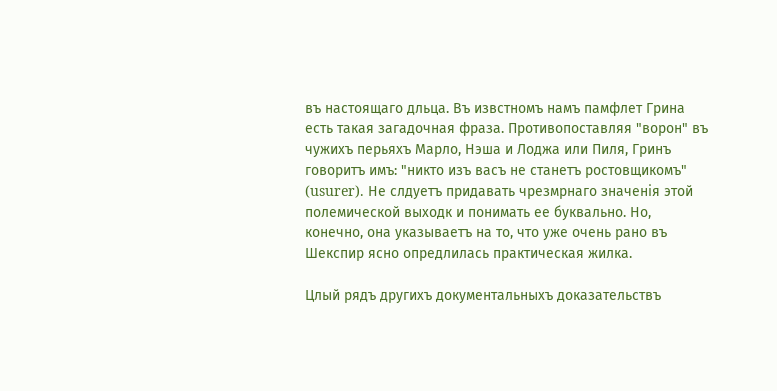въ настоящаго дльца. Въ извстномъ намъ памфлет Грина есть такая загадочная фраза. Противопоставляя "ворон" въ чужихъ перьяхъ Марло, Нэша и Лоджа или Пиля, Гринъ говоритъ имъ: "никто изъ васъ не станетъ ростовщикомъ" (usurer). Не слдуетъ придавать чрезмрнаго значенія этой полемической выходк и понимать ее буквально. Но, конечно, она указываетъ на то, что уже очень рано въ Шекспир ясно опредлилась практическая жилка.

Цлый рядъ другихъ документальныхъ доказательствъ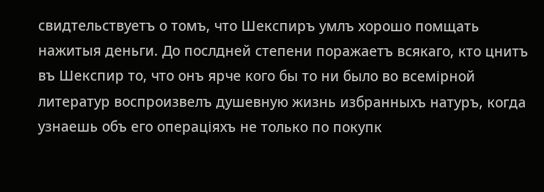свидтельствуетъ о томъ, что Шекспиръ умлъ хорошо помщать нажитыя деньги. До послдней степени поражаетъ всякаго, кто цнитъ въ Шекспир то, что онъ ярче кого бы то ни было во всемірной литератур воспроизвелъ душевную жизнь избранныхъ натуръ, когда узнаешь объ его операціяхъ не только по покупк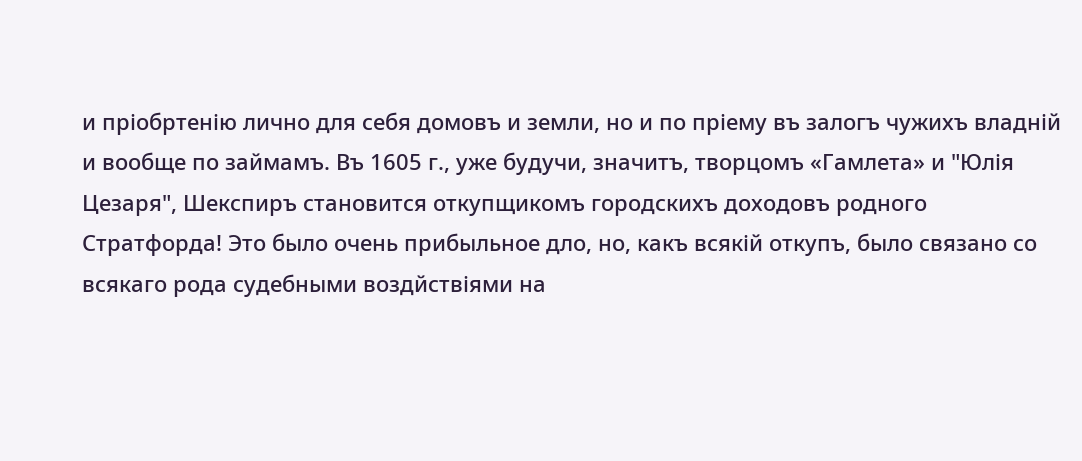и пріобртенію лично для себя домовъ и земли, но и по пріему въ залогъ чужихъ владній и вообще по займамъ. Въ 1605 г., уже будучи, значитъ, творцомъ «Гамлета» и "Юлія Цезаря", Шекспиръ становится откупщикомъ городскихъ доходовъ родного Стратфорда! Это было очень прибыльное дло, но, какъ всякій откупъ, было связано со всякаго рода судебными воздйствіями на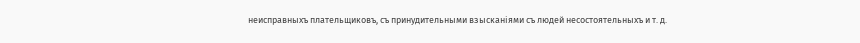неисправныхъ плательщиковъ, съ принудительными взысканіями съ людей несостоятельныхъ и т. д.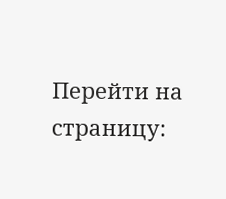Перейти на страницу: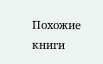Похожие книги